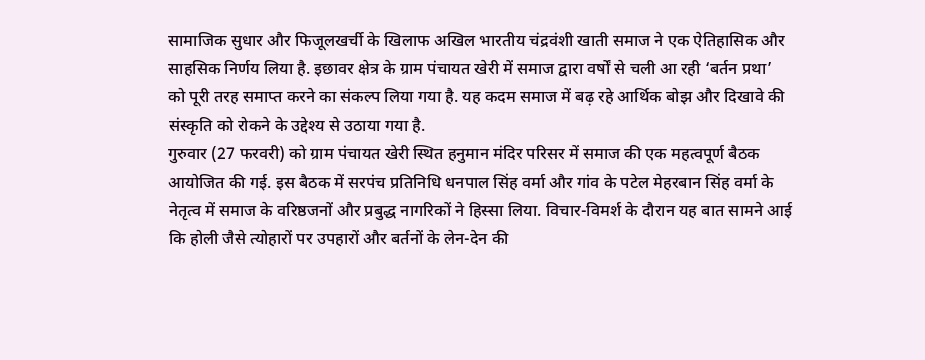सामाजिक सुधार और फिजूलखर्ची के खिलाफ अखिल भारतीय चंद्रवंशी खाती समाज ने एक ऐतिहासिक और साहसिक निर्णय लिया है. इछावर क्षेत्र के ग्राम पंचायत खेरी में समाज द्वारा वर्षों से चली आ रही ‘बर्तन प्रथा’ को पूरी तरह समाप्त करने का संकल्प लिया गया है. यह कदम समाज में बढ़ रहे आर्थिक बोझ और दिखावे की संस्कृति को रोकने के उद्देश्य से उठाया गया है.
गुरुवार (27 फरवरी) को ग्राम पंचायत खेरी स्थित हनुमान मंदिर परिसर में समाज की एक महत्वपूर्ण बैठक आयोजित की गई. इस बैठक में सरपंच प्रतिनिधि धनपाल सिंह वर्मा और गांव के पटेल मेहरबान सिंह वर्मा के नेतृत्व में समाज के वरिष्ठजनों और प्रबुद्ध नागरिकों ने हिस्सा लिया. विचार-विमर्श के दौरान यह बात सामने आई कि होली जैसे त्योहारों पर उपहारों और बर्तनों के लेन-देन की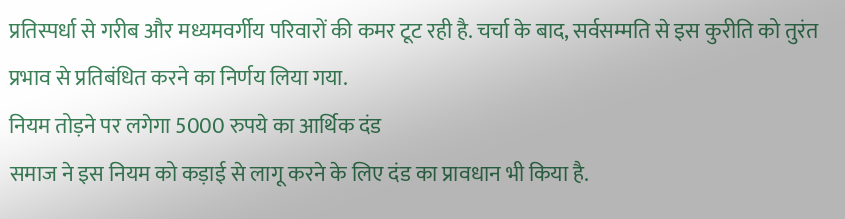प्रतिस्पर्धा से गरीब और मध्यमवर्गीय परिवारों की कमर टूट रही है. चर्चा के बाद, सर्वसम्मति से इस कुरीति को तुरंत प्रभाव से प्रतिबंधित करने का निर्णय लिया गया.
नियम तोड़ने पर लगेगा 5000 रुपये का आर्थिक दंड
समाज ने इस नियम को कड़ाई से लागू करने के लिए दंड का प्रावधान भी किया है.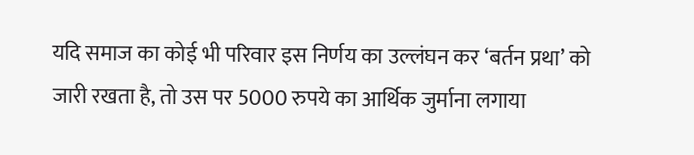यदि समाज का कोई भी परिवार इस निर्णय का उल्लंघन कर ‘बर्तन प्रथा’ को जारी रखता है, तो उस पर 5000 रुपये का आर्थिक जुर्माना लगाया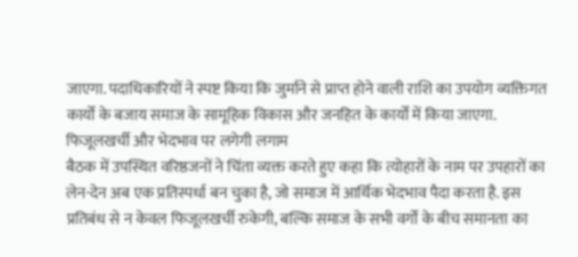जाएगा. पदाधिकारियों ने स्पष्ट किया कि जुर्माने से प्राप्त होने वाली राशि का उपयोग व्यक्तिगत कार्यों के बजाय समाज के सामूहिक विकास और जनहित के कार्यों में किया जाएगा.
फिजूलखर्ची और भेदभाव पर लगेगी लगाम
बैठक में उपस्थित वरिष्ठजनों ने चिंता व्यक्त करते हुए कहा कि त्योहारों के नाम पर उपहारों का लेन-देन अब एक प्रतिस्पर्धा बन चुका है, जो समाज में आर्थिक भेदभाव पैदा करता है. इस प्रतिबंध से न केवल फिजूलखर्ची रुकेगी, बल्कि समाज के सभी वर्गों के बीच समानता का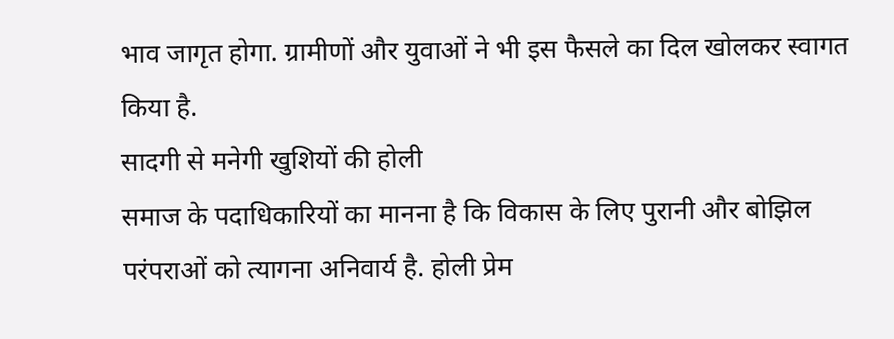भाव जागृत होगा. ग्रामीणों और युवाओं ने भी इस फैसले का दिल खोलकर स्वागत किया है.
सादगी से मनेगी खुशियों की होली
समाज के पदाधिकारियों का मानना है कि विकास के लिए पुरानी और बोझिल परंपराओं को त्यागना अनिवार्य है. होली प्रेम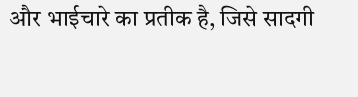और भाईचारे का प्रतीक है, जिसे सादगी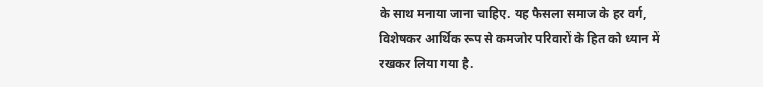के साथ मनाया जाना चाहिए. यह फैसला समाज के हर वर्ग, विशेषकर आर्थिक रूप से कमजोर परिवारों के हित को ध्यान में रखकर लिया गया है.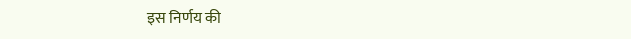इस निर्णय की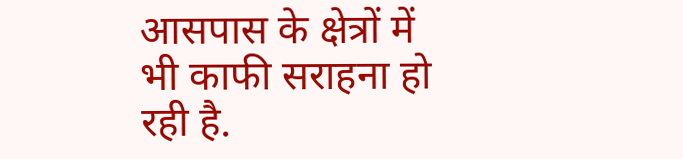आसपास के क्षेत्रों में भी काफी सराहना हो रही है.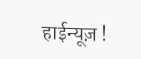हाईन्यूज़ !